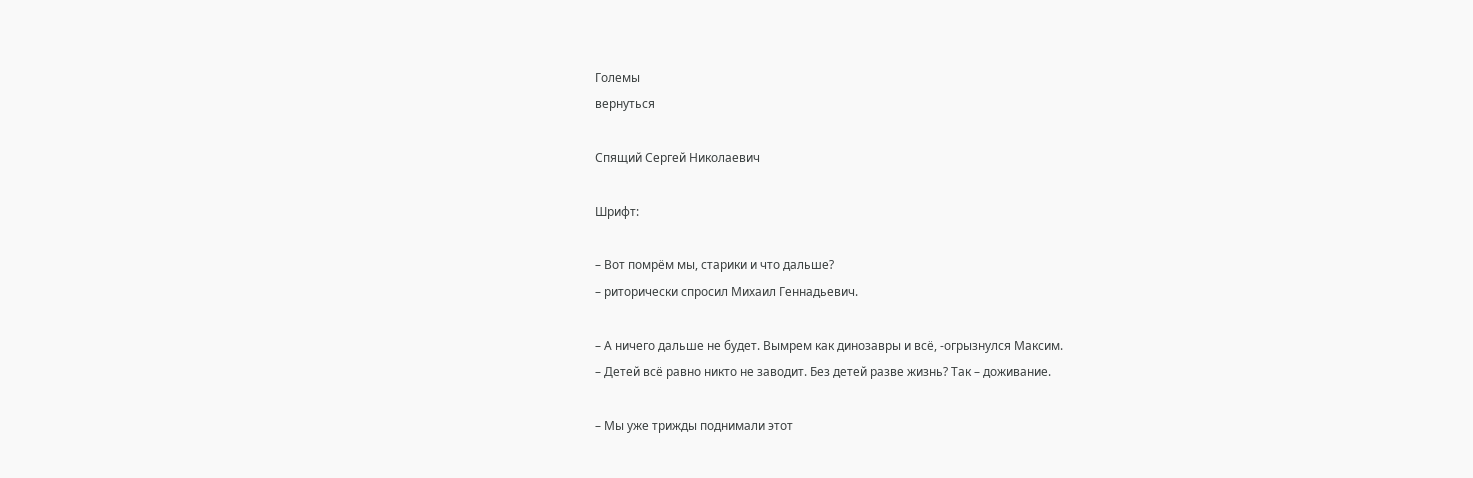Големы
вернуться

Спящий Сергей Николаевич

Шрифт:

– Вот помрём мы, старики и что дальше?
– риторически спросил Михаил Геннадьевич.

– А ничего дальше не будет. Вымрем как динозавры и всё, -огрызнулся Максим.
– Детей всё равно никто не заводит. Без детей разве жизнь? Так – доживание.

– Мы уже трижды поднимали этот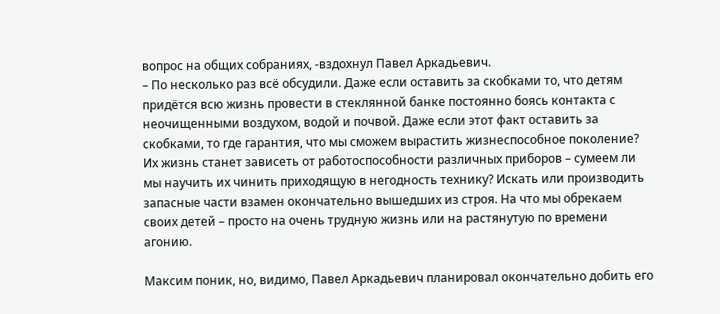вопрос на общих собраниях, -вздохнул Павел Аркадьевич.
– По несколько раз всё обсудили. Даже если оставить за скобками то, что детям придётся всю жизнь провести в стеклянной банке постоянно боясь контакта с неочищенными воздухом, водой и почвой. Даже если этот факт оставить за скобками, то где гарантия, что мы сможем вырастить жизнеспособное поколение? Их жизнь станет зависеть от работоспособности различных приборов – сумеем ли мы научить их чинить приходящую в негодность технику? Искать или производить запасные части взамен окончательно вышедших из строя. На что мы обрекаем своих детей – просто на очень трудную жизнь или на растянутую по времени агонию.

Максим поник, но, видимо, Павел Аркадьевич планировал окончательно добить его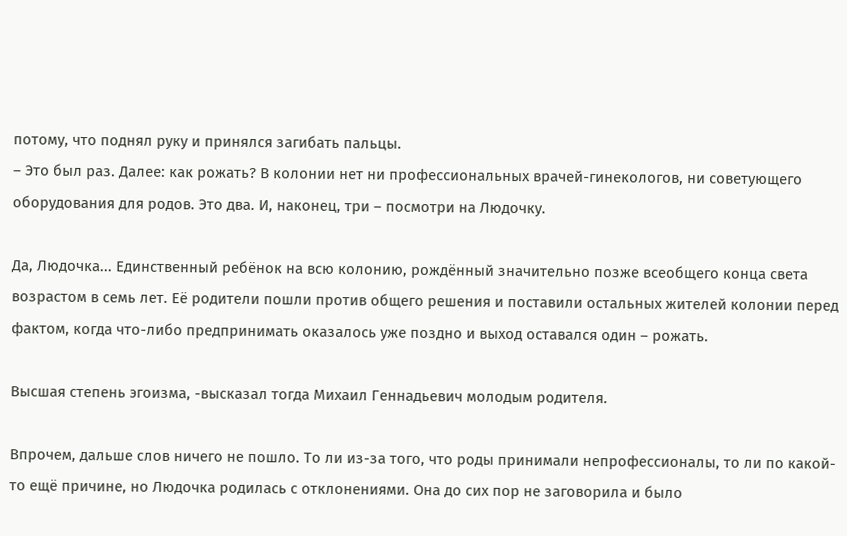потому, что поднял руку и принялся загибать пальцы.
– Это был раз. Далее: как рожать? В колонии нет ни профессиональных врачей-гинекологов, ни советующего оборудования для родов. Это два. И, наконец, три – посмотри на Людочку.

Да, Людочка... Единственный ребёнок на всю колонию, рождённый значительно позже всеобщего конца света возрастом в семь лет. Её родители пошли против общего решения и поставили остальных жителей колонии перед фактом, когда что-либо предпринимать оказалось уже поздно и выход оставался один – рожать.

Высшая степень эгоизма, -высказал тогда Михаил Геннадьевич молодым родителя.

Впрочем, дальше слов ничего не пошло. То ли из-за того, что роды принимали непрофессионалы, то ли по какой-то ещё причине, но Людочка родилась с отклонениями. Она до сих пор не заговорила и было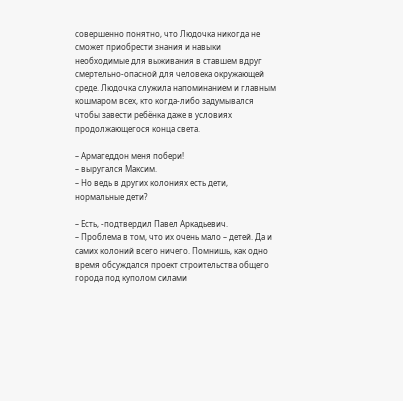совершенно понятно, что Людочка никогда не сможет приобрести знания и навыки необходимые для выживания в ставшем вдруг смертельно-опасной для человека окружающей среде. Людочка служила напоминанием и главным кошмаром всех, кто когда-либо задумывался чтобы завести ребёнка даже в условиях продолжающегося конца света.

– Армагеддон меня побери!
– выругался Максим.
– Но ведь в других колониях есть дети, нормальные дети?

– Есть, -подтвердил Павел Аркадьевич.
– Проблема в том, что их очень мало – детей. Да и самих колоний всего ничего. Помнишь, как одно время обсуждался проект строительства общего города под куполом силами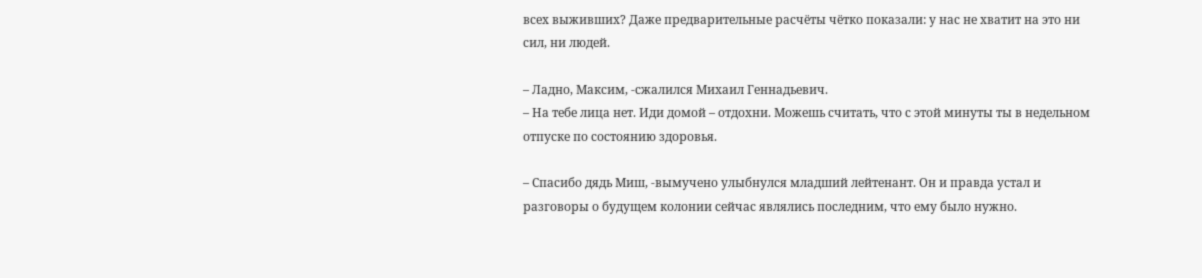всех выживших? Даже предварительные расчёты чётко показали: у нас не хватит на это ни сил, ни людей.

– Ладно, Максим, -сжалился Михаил Геннадьевич.
– На тебе лица нет. Иди домой – отдохни. Можешь считать, что с этой минуты ты в недельном отпуске по состоянию здоровья.

– Спасибо дядь Миш, -вымучено улыбнулся младший лейтенант. Он и правда устал и разговоры о будущем колонии сейчас являлись последним, что ему было нужно.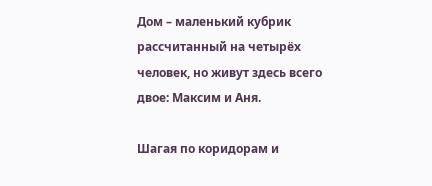Дом – маленький кубрик рассчитанный на четырёх человек, но живут здесь всего двое: Максим и Аня.

Шагая по коридорам и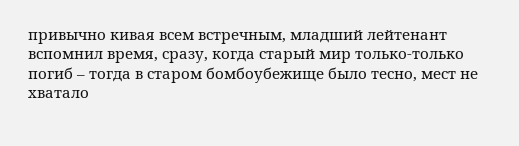привычно кивая всем встречным, младший лейтенант вспомнил время, сразу, когда старый мир только-только погиб – тогда в старом бомбоубежище было тесно, мест не хватало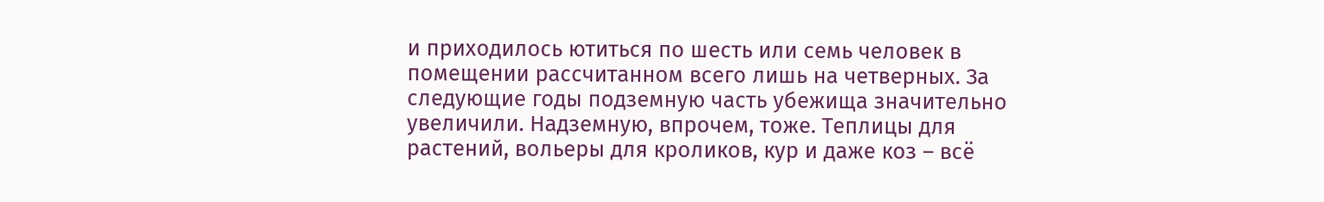и приходилось ютиться по шесть или семь человек в помещении рассчитанном всего лишь на четверных. За следующие годы подземную часть убежища значительно увеличили. Надземную, впрочем, тоже. Теплицы для растений, вольеры для кроликов, кур и даже коз – всё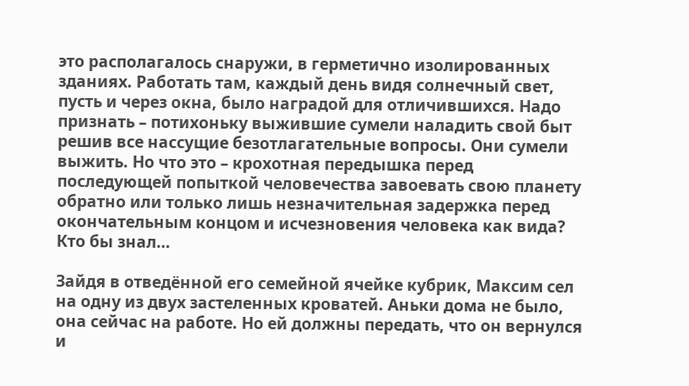это располагалось снаружи, в герметично изолированных зданиях. Работать там, каждый день видя солнечный свет, пусть и через окна, было наградой для отличившихся. Надо признать – потихоньку выжившие сумели наладить свой быт решив все нассущие безотлагательные вопросы. Они сумели выжить. Но что это – крохотная передышка перед последующей попыткой человечества завоевать свою планету обратно или только лишь незначительная задержка перед окончательным концом и исчезновения человека как вида? Кто бы знал…

Зайдя в отведённой его семейной ячейке кубрик, Максим сел на одну из двух застеленных кроватей. Аньки дома не было, она сейчас на работе. Но ей должны передать, что он вернулся и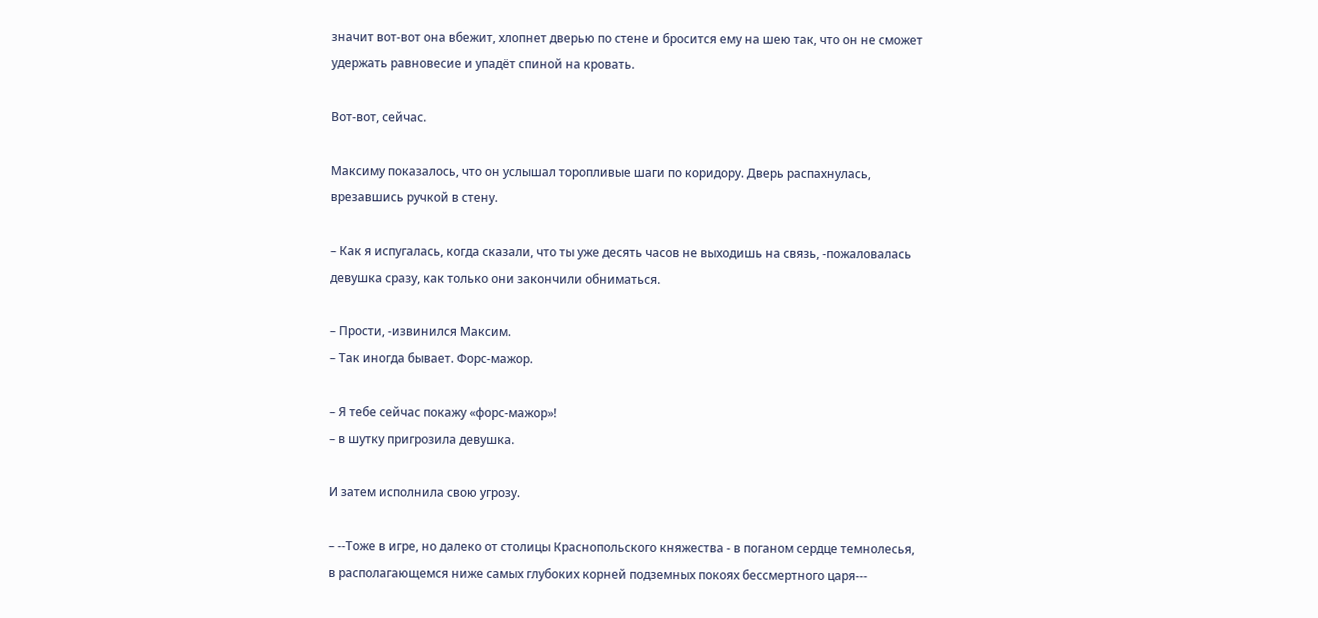значит вот-вот она вбежит, хлопнет дверью по стене и бросится ему на шею так, что он не сможет удержать равновесие и упадёт спиной на кровать.

Вот-вот, сейчас.

Максиму показалось, что он услышал торопливые шаги по коридору. Дверь распахнулась, врезавшись ручкой в стену.

– Как я испугалась, когда сказали, что ты уже десять часов не выходишь на связь, -пожаловалась девушка сразу, как только они закончили обниматься.

– Прости, -извинился Максим.
– Так иногда бывает. Форс-мажор.

– Я тебе сейчас покажу «форс-мажор»!
– в шутку пригрозила девушка.

И затем исполнила свою угрозу.

– --Тоже в игре, но далеко от столицы Краснопольского княжества - в поганом сердце темнолесья, в располагающемся ниже самых глубоких корней подземных покоях бессмертного царя---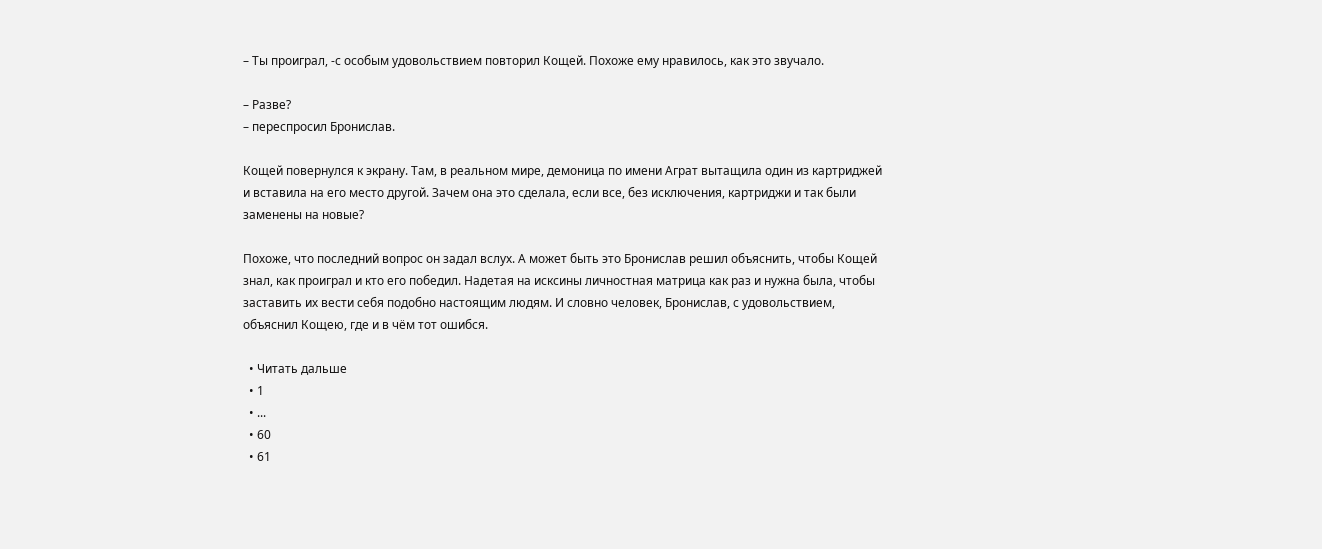– Ты проиграл, -с особым удовольствием повторил Кощей. Похоже ему нравилось, как это звучало.

– Разве?
– переспросил Бронислав.

Кощей повернулся к экрану. Там, в реальном мире, демоница по имени Аграт вытащила один из картриджей и вставила на его место другой. Зачем она это сделала, если все, без исключения, картриджи и так были заменены на новые?

Похоже, что последний вопрос он задал вслух. А может быть это Бронислав решил объяснить, чтобы Кощей знал, как проиграл и кто его победил. Надетая на исксины личностная матрица как раз и нужна была, чтобы заставить их вести себя подобно настоящим людям. И словно человек, Бронислав, с удовольствием, объяснил Кощею, где и в чём тот ошибся.

  • Читать дальше
  • 1
  • ...
  • 60
  • 61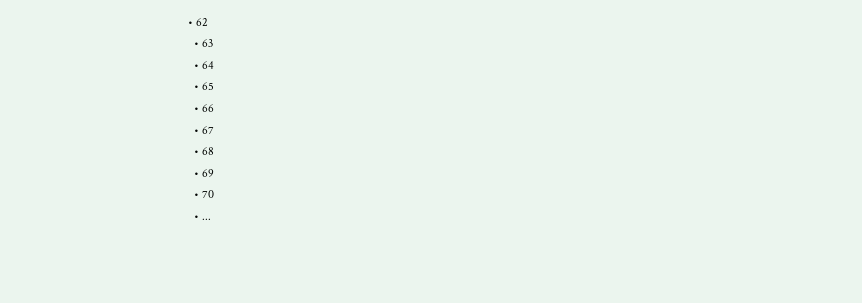• 62
  • 63
  • 64
  • 65
  • 66
  • 67
  • 68
  • 69
  • 70
  • ...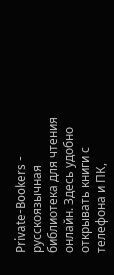Private-Bookers - русскоязычная библиотека для чтения онлайн. Здесь удобно открывать книги с телефона и ПК,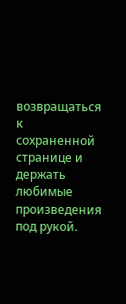возвращаться к сохраненной странице и держать любимые произведения под рукой.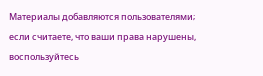Материалы добавляются пользователями; если считаете, что ваши права нарушены, воспользуйтесь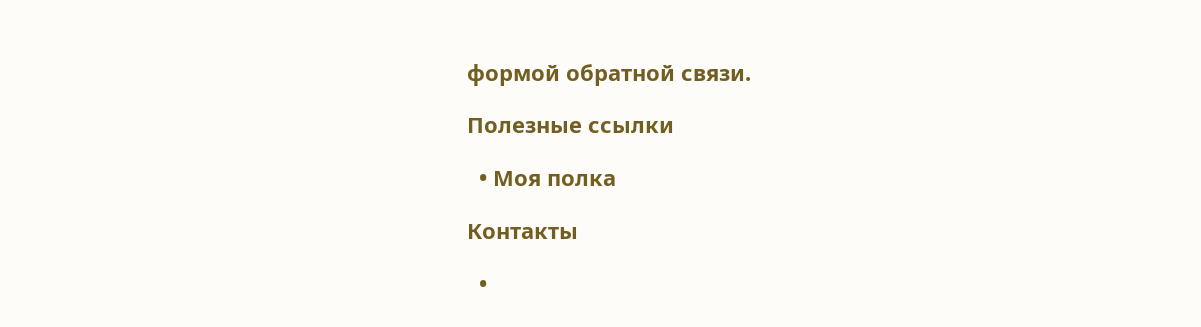формой обратной связи.

Полезные ссылки

  • Моя полка

Контакты

  •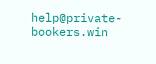help@private-bookers.win